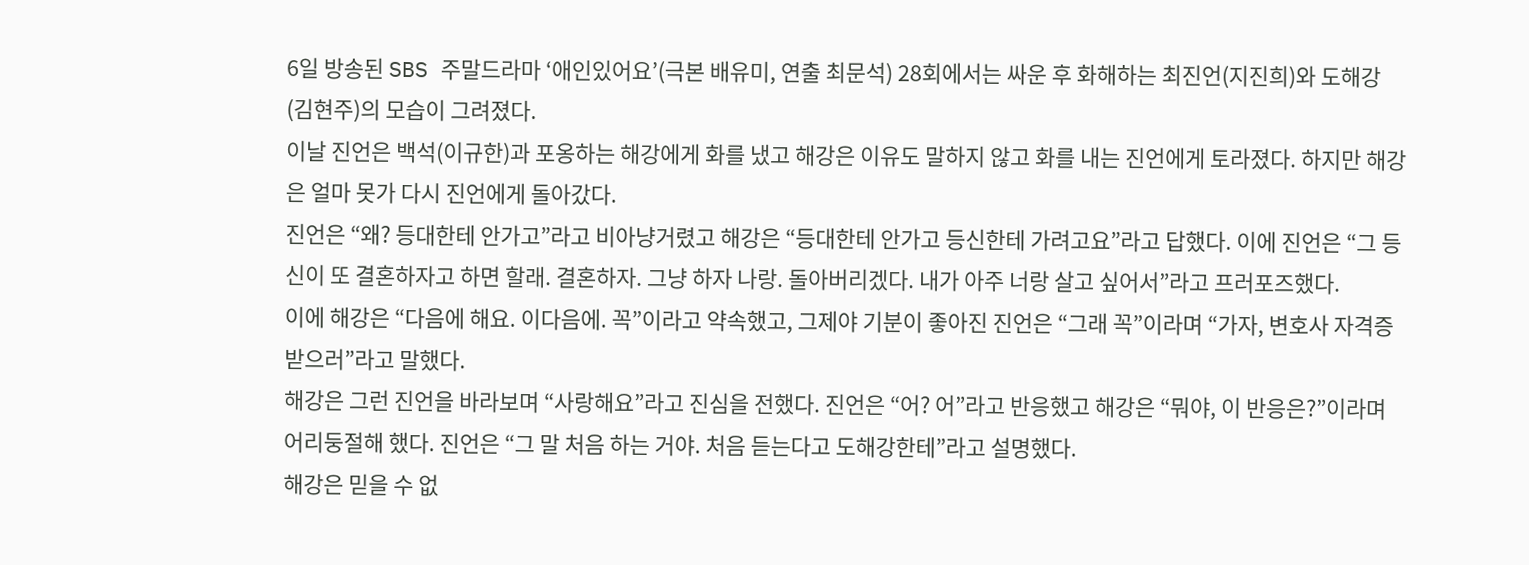6일 방송된 SBS 주말드라마 ‘애인있어요’(극본 배유미, 연출 최문석) 28회에서는 싸운 후 화해하는 최진언(지진희)와 도해강(김현주)의 모습이 그려졌다.
이날 진언은 백석(이규한)과 포옹하는 해강에게 화를 냈고 해강은 이유도 말하지 않고 화를 내는 진언에게 토라졌다. 하지만 해강은 얼마 못가 다시 진언에게 돌아갔다.
진언은 “왜? 등대한테 안가고”라고 비아냥거렸고 해강은 “등대한테 안가고 등신한테 가려고요”라고 답했다. 이에 진언은 “그 등신이 또 결혼하자고 하면 할래. 결혼하자. 그냥 하자 나랑. 돌아버리겠다. 내가 아주 너랑 살고 싶어서”라고 프러포즈했다.
이에 해강은 “다음에 해요. 이다음에. 꼭”이라고 약속했고, 그제야 기분이 좋아진 진언은 “그래 꼭”이라며 “가자, 변호사 자격증 받으러”라고 말했다.
해강은 그런 진언을 바라보며 “사랑해요”라고 진심을 전했다. 진언은 “어? 어”라고 반응했고 해강은 “뭐야, 이 반응은?”이라며 어리둥절해 했다. 진언은 “그 말 처음 하는 거야. 처음 듣는다고 도해강한테”라고 설명했다.
해강은 믿을 수 없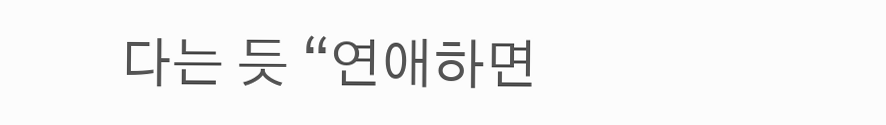다는 듯 “연애하면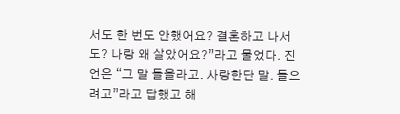서도 한 번도 안했어요? 결혼하고 나서도? 나랑 왜 살았어요?”라고 물었다. 진언은 “그 말 들을라고. 사랑한단 말. 들으려고”라고 답했고 해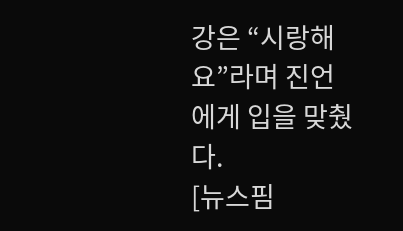강은 “시랑해요”라며 진언에게 입을 맞췄다.
[뉴스핌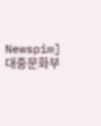Newspim] 대중문화부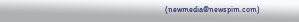(newmedia@newspim.com)